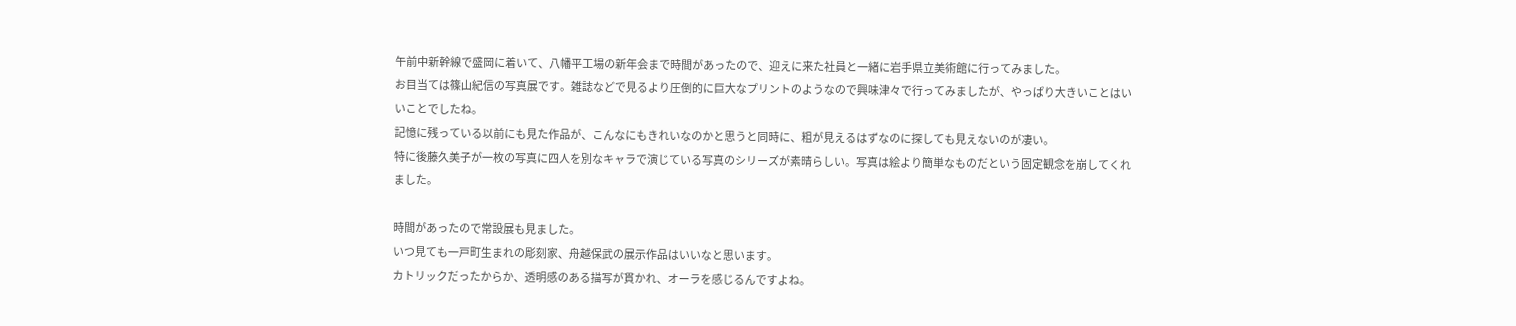午前中新幹線で盛岡に着いて、八幡平工場の新年会まで時間があったので、迎えに来た社員と一緒に岩手県立美術館に行ってみました。
お目当ては篠山紀信の写真展です。雑誌などで見るより圧倒的に巨大なプリントのようなので興味津々で行ってみましたが、やっぱり大きいことはいいことでしたね。
記憶に残っている以前にも見た作品が、こんなにもきれいなのかと思うと同時に、粗が見えるはずなのに探しても見えないのが凄い。
特に後藤久美子が一枚の写真に四人を別なキャラで演じている写真のシリーズが素晴らしい。写真は絵より簡単なものだという固定観念を崩してくれました。

時間があったので常設展も見ました。
いつ見ても一戸町生まれの彫刻家、舟越保武の展示作品はいいなと思います。
カトリックだったからか、透明感のある描写が貫かれ、オーラを感じるんですよね。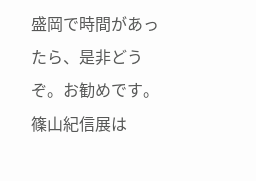盛岡で時間があったら、是非どうぞ。お勧めです。篠山紀信展は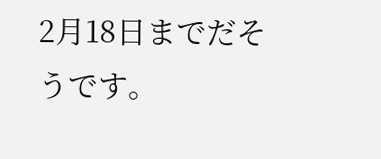2月18日までだそうです。